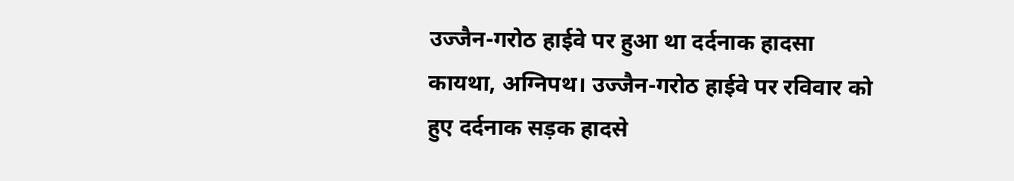उज्जैन-गरोठ हाईवे पर हुआ था दर्दनाक हादसा
कायथा, अग्निपथ। उज्जैन-गरोठ हाईवे पर रविवार को हुए दर्दनाक सड़क हादसे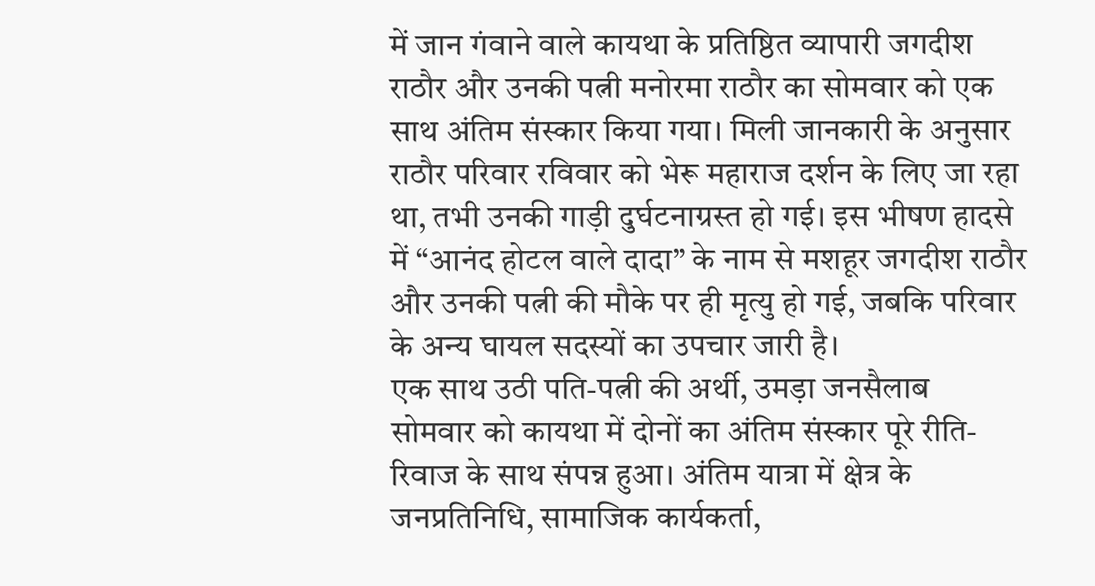में जान गंवाने वाले कायथा के प्रतिष्ठित व्यापारी जगदीश राठौर और उनकी पत्नी मनोरमा राठौर का सोमवार को एक साथ अंतिम संस्कार किया गया। मिली जानकारी के अनुसार राठौर परिवार रविवार को भेरू महाराज दर्शन के लिए जा रहा था, तभी उनकी गाड़ी दुर्घटनाग्रस्त हो गई। इस भीषण हादसे में “आनंद होटल वाले दादा” के नाम से मशहूर जगदीश राठौर और उनकी पत्नी की मौके पर ही मृत्यु हो गई, जबकि परिवार के अन्य घायल सदस्यों का उपचार जारी है।
एक साथ उठी पति-पत्नी की अर्थी, उमड़ा जनसैलाब
सोमवार को कायथा में दोनों का अंतिम संस्कार पूरे रीति-रिवाज के साथ संपन्न हुआ। अंतिम यात्रा में क्षेत्र के जनप्रतिनिधि, सामाजिक कार्यकर्ता,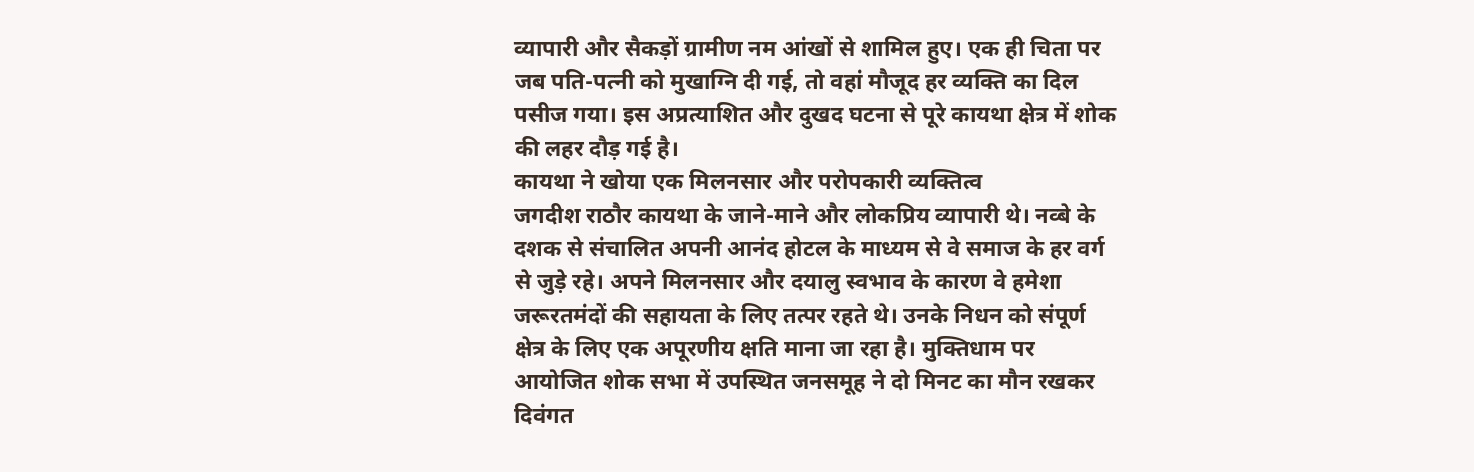व्यापारी और सैकड़ों ग्रामीण नम आंखों से शामिल हुए। एक ही चिता पर जब पति-पत्नी को मुखाग्नि दी गई, तो वहां मौजूद हर व्यक्ति का दिल पसीज गया। इस अप्रत्याशित और दुखद घटना से पूरे कायथा क्षेत्र में शोक की लहर दौड़ गई है।
कायथा ने खोया एक मिलनसार और परोपकारी व्यक्तित्व
जगदीश राठौर कायथा के जाने-माने और लोकप्रिय व्यापारी थे। नव्बे के दशक से संचालित अपनी आनंद होटल के माध्यम से वे समाज के हर वर्ग से जुड़े रहे। अपने मिलनसार और दयालु स्वभाव के कारण वे हमेशा जरूरतमंदों की सहायता के लिए तत्पर रहते थे। उनके निधन को संपूर्ण क्षेत्र के लिए एक अपूरणीय क्षति माना जा रहा है। मुक्तिधाम पर आयोजित शोक सभा में उपस्थित जनसमूह ने दो मिनट का मौन रखकर दिवंगत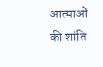आत्माओं की शांति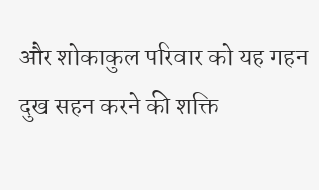और शोकाकुल परिवार को यह गहन दुख सहन करने की शक्ति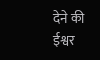देने की ईश्वर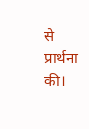से प्रार्थना की।